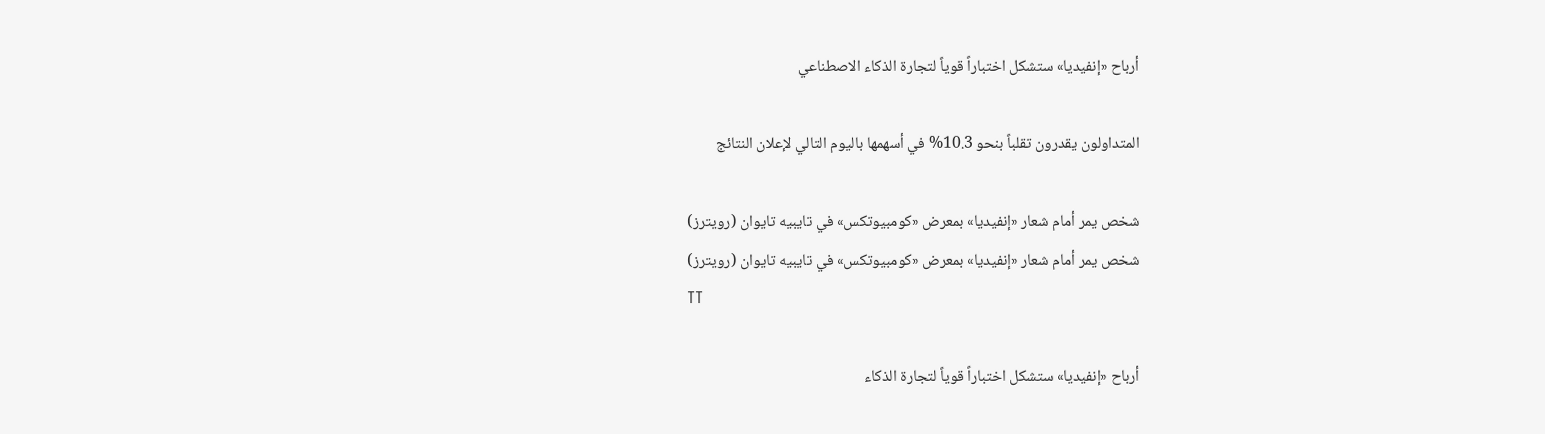أرباح «إنفيديا» ستشكل اختباراً قوياً لتجارة الذكاء الاصطناعي

المتداولون يقدرون تقلباً بنحو 10.3% في أسهمها باليوم التالي لإعلان النتائج

شخص يمر أمام شعار «إنفيديا» بمعرض «كومبيوتكس» في تايبيه تايوان (رويترز)
شخص يمر أمام شعار «إنفيديا» بمعرض «كومبيوتكس» في تايبيه تايوان (رويترز)
TT

أرباح «إنفيديا» ستشكل اختباراً قوياً لتجارة الذكاء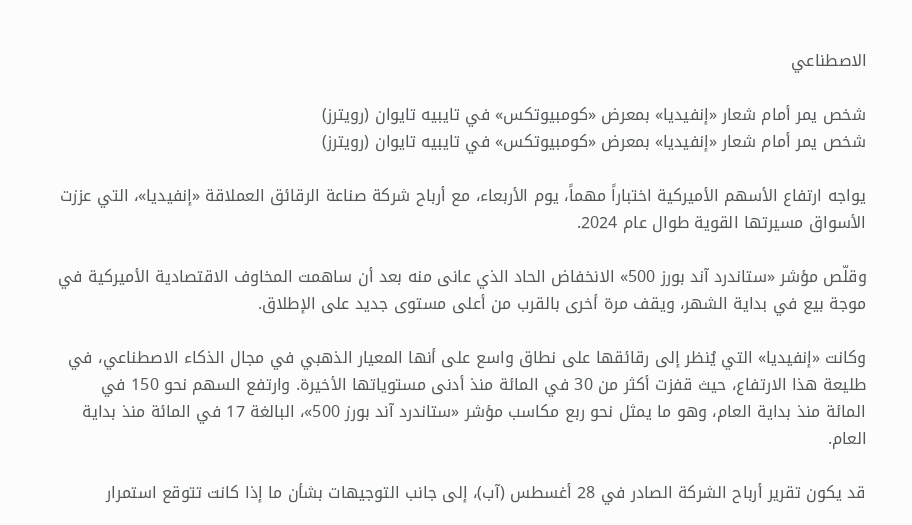الاصطناعي

شخص يمر أمام شعار «إنفيديا» بمعرض «كومبيوتكس» في تايبيه تايوان (رويترز)
شخص يمر أمام شعار «إنفيديا» بمعرض «كومبيوتكس» في تايبيه تايوان (رويترز)

يواجه ارتفاع الأسهم الأميركية اختباراً مهماً، يوم الأربعاء، مع أرباح شركة صناعة الرقائق العملاقة «إنفيديا»، التي عززت الأسواق مسيرتها القوية طوال عام 2024.

وقلّص مؤشر «ستاندرد آند بورز 500» الانخفاض الحاد الذي عانى منه بعد أن ساهمت المخاوف الاقتصادية الأميركية في موجة بيع في بداية الشهر، ويقف مرة أخرى بالقرب من أعلى مستوى جديد على الإطلاق.

وكانت «إنفيديا» التي يُنظر إلى رقائقها على نطاق واسع على أنها المعيار الذهبي في مجال الذكاء الاصطناعي، في طليعة هذا الارتفاع، حيث قفزت أكثر من 30 في المائة منذ أدنى مستوياتها الأخيرة. وارتفع السهم نحو 150 في المائة منذ بداية العام، وهو ما يمثل نحو ربع مكاسب مؤشر «ستاندرد آند بورز 500»، البالغة 17 في المائة منذ بداية العام.

قد يكون تقرير أرباح الشركة الصادر في 28 أغسطس (آب)، إلى جانب التوجيهات بشأن ما إذا كانت تتوقع استمرار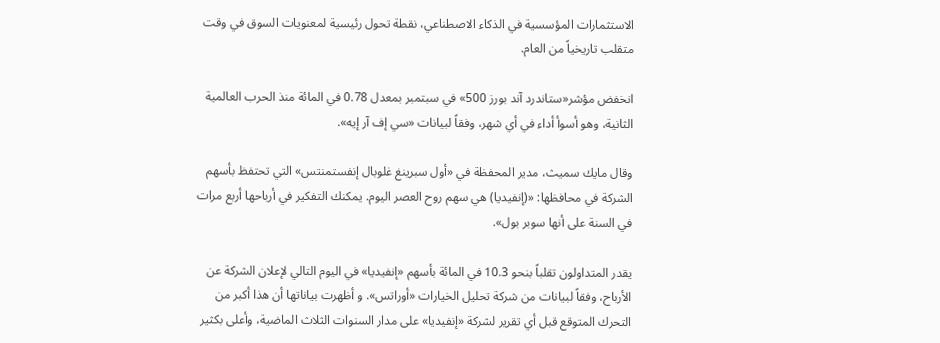الاستثمارات المؤسسية في الذكاء الاصطناعي، نقطة تحول رئيسية لمعنويات السوق في وقت متقلب تاريخياً من العام.

انخفض مؤشر«ستاندرد آند بورز 500» في سبتمبر بمعدل 0.78 في المائة منذ الحرب العالمية الثانية، وهو أسوأ أداء في أي شهر، وفقاً لبيانات «سي إف آر إيه».

وقال مايك سميث، مدير المحفظة في «أول سبرينغ غلوبال إنفستمنتس» التي تحتفظ بأسهم الشركة في محافظها: «(إنفيديا) هي سهم روح العصر اليوم. يمكنك التفكير في أرباحها أربع مرات في السنة على أنها سوبر بول».

يقدر المتداولون تقلباً بنحو 10.3 في المائة بأسهم «إنفيديا» في اليوم التالي لإعلان الشركة عن الأرباح، وفقاً لبيانات من شركة تحليل الخيارات «أوراتس». و أظهرت بياناتها أن هذا أكبر من التحرك المتوقع قبل أي تقرير لشركة «إنفيديا» على مدار السنوات الثلاث الماضية، وأعلى بكثير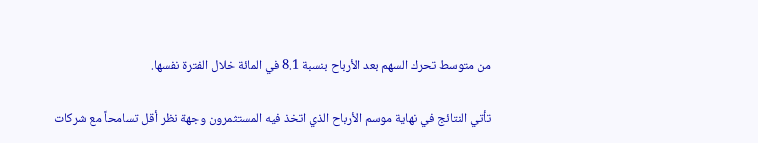من متوسط تحرك السهم بعد الأرباح بنسبة 8.1 في المائة خلال الفترة نفسها.

تأتي النتائج في نهاية موسم الأرباح الذي اتخذ فيه المستثمرون وجهة نظر أقل تسامحاً مع شركات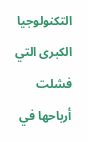التكنولوجيا الكبرى التي فشلت أرباحها في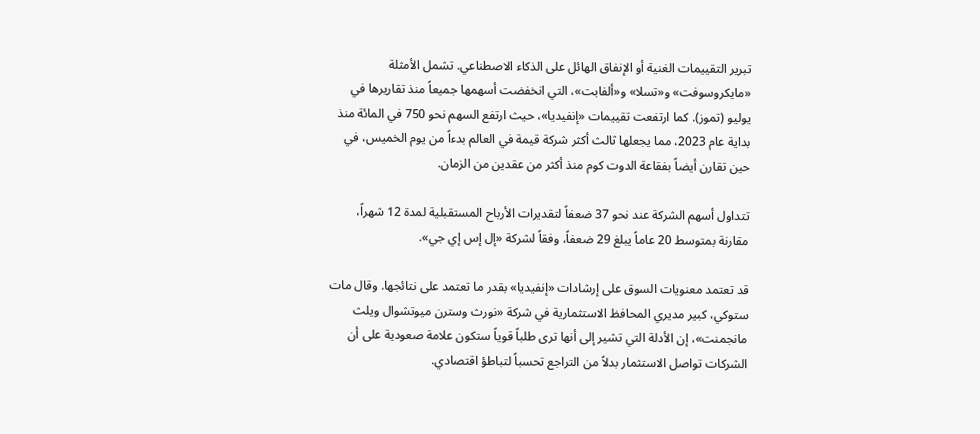تبرير التقييمات الغنية أو الإنفاق الهائل على الذكاء الاصطناعي. تشمل الأمثلة «مايكروسوفت» و«تسلا» و«ألفابت»، التي انخفضت أسهمها جميعاً منذ تقاريرها في يوليو (تموز). كما ارتفعت تقييمات «إنفيديا»، حيث ارتفع السهم نحو 750 في المائة منذ بداية عام 2023، مما يجعلها ثالث أكثر شركة قيمة في العالم بدءاً من يوم الخميس، في حين تقارن أيضاً بفقاعة الدوت كوم منذ أكثر من عقدين من الزمان.

تتداول أسهم الشركة عند نحو 37 ضعفاً لتقديرات الأرباح المستقبلية لمدة 12 شهراً، مقارنة بمتوسط 20 عاماً يبلغ 29 ضعفاً، وفقاً لشركة «إل إس إي جي».

قد تعتمد معنويات السوق على إرشادات «إنفيديا» بقدر ما تعتمد على نتائجها. وقال مات ستوكي، كبير مديري المحافظ الاستثمارية في شركة «نورث وسترن ميوتشوال ويلث مانجمنت»، إن الأدلة التي تشير إلى أنها ترى طلباً قوياً ستكون علامة صعودية على أن الشركات تواصل الاستثمار بدلاً من التراجع تحسباً لتباطؤ اقتصادي.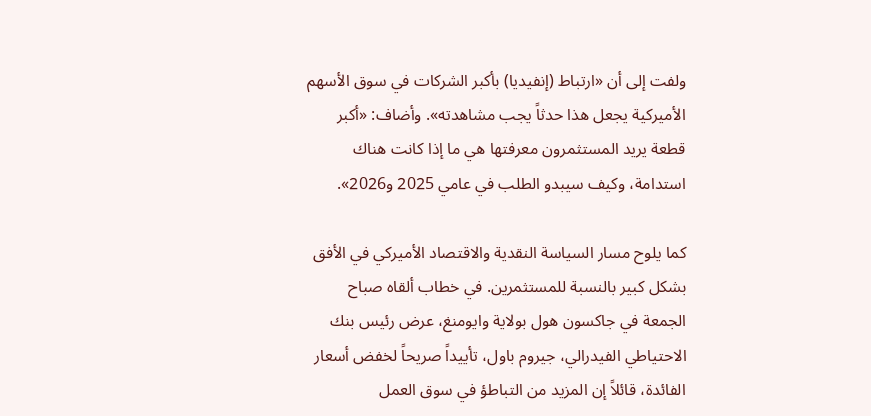ولفت إلى أن «ارتباط (إنفيديا) بأكبر الشركات في سوق الأسهم الأميركية يجعل هذا حدثاً يجب مشاهدته». وأضاف: «أكبر قطعة يريد المستثمرون معرفتها هي ما إذا كانت هناك استدامة، وكيف سيبدو الطلب في عامي 2025 و2026».

كما يلوح مسار السياسة النقدية والاقتصاد الأميركي في الأفق بشكل كبير بالنسبة للمستثمرين. في خطاب ألقاه صباح الجمعة في جاكسون هول بولاية وايومنغ، عرض رئيس بنك الاحتياطي الفيدرالي، جيروم باول، تأييداً صريحاً لخفض أسعار الفائدة، قائلاً إن المزيد من التباطؤ في سوق العمل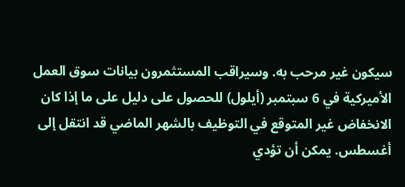سيكون غير مرحب به. وسيراقب المستثمرون بيانات سوق العمل الأميركية في 6 سبتمبر (أيلول) للحصول على دليل على ما إذا كان الانخفاض غير المتوقع في التوظيف بالشهر الماضي قد انتقل إلى أغسطس. يمكن أن تؤدي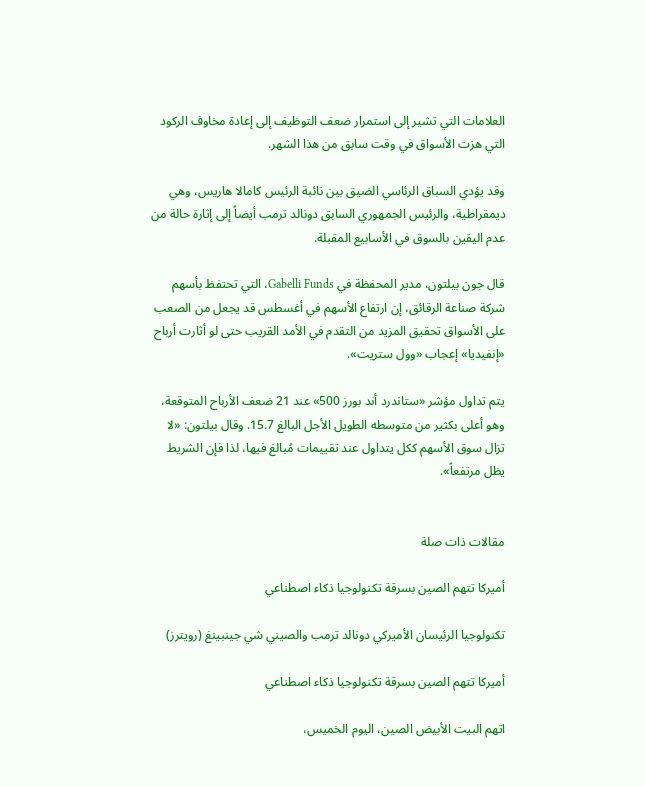العلامات التي تشير إلى استمرار ضعف التوظيف إلى إعادة مخاوف الركود التي هزت الأسواق في وقت سابق من هذا الشهر.

وقد يؤدي السباق الرئاسي الضيق بين نائبة الرئيس كامالا هاريس، وهي ديمقراطية، والرئيس الجمهوري السابق دونالد ترمب أيضاً إلى إثارة حالة من عدم اليقين بالسوق في الأسابيع المقبلة.

قال جون بيلتون، مدير المحفظة في Gabelli Funds، التي تحتفظ بأسهم شركة صناعة الرقائق، إن ارتفاع الأسهم في أغسطس قد يجعل من الصعب على الأسواق تحقيق المزيد من التقدم في الأمد القريب حتى لو أثارت أرباح «إنفيديا» إعجاب «وول ستريت».

يتم تداول مؤشر «ستاندرد أند بورز 500» عند 21 ضعف الأرباح المتوقعة، وهو أعلى بكثير من متوسطه الطويل الأجل البالغ 15.7. وقال بيلتون: «لا تزال سوق الأسهم ككل يتداول عند تقييمات مُبالغ فيها، لذا فإن الشريط يظل مرتفعاً».


مقالات ذات صلة

أميركا تتهم الصين بسرقة تكنولوجيا ذكاء اصطناعي

تكنولوجيا الرئيسان الأميركي دونالد ترمب والصيني شي جينبينغ (رويترز)

أميركا تتهم الصين بسرقة تكنولوجيا ذكاء اصطناعي

اتهم البيت الأبيض الصين، اليوم الخميس،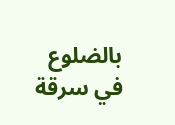بالضلوع في سرقة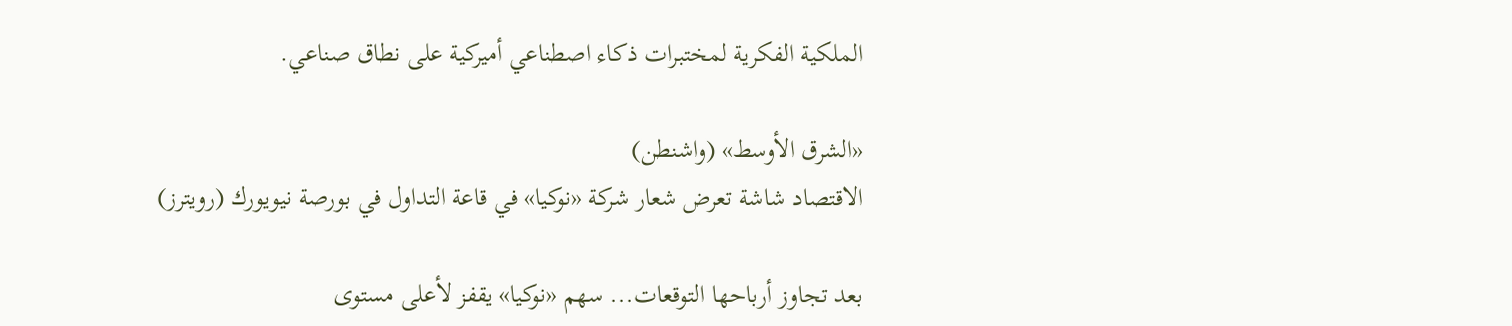الملكية الفكرية لمختبرات ذكاء اصطناعي أميركية على نطاق صناعي.

«الشرق الأوسط» (واشنطن)
الاقتصاد شاشة تعرض شعار شركة «نوكيا» في قاعة التداول في بورصة نيويورك (رويترز)

بعد تجاوز أرباحها التوقعات... سهم «نوكيا» يقفز لأعلى مستوى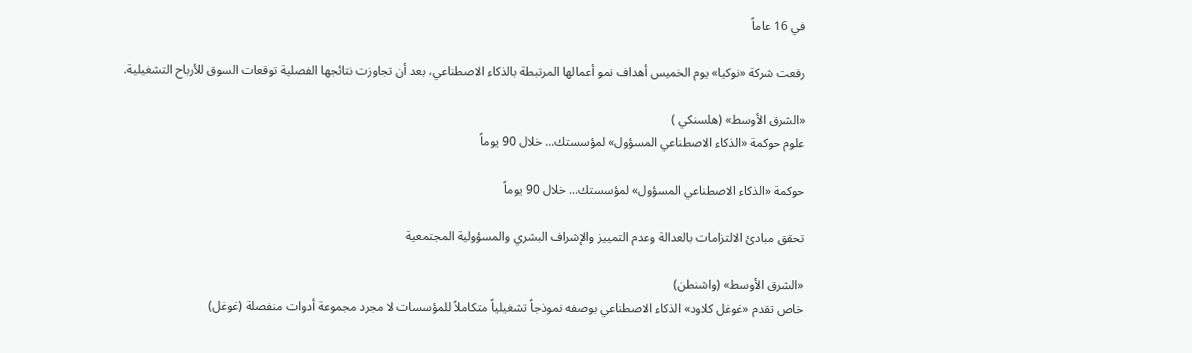في 16 عاماً

رفعت شركة «نوكيا» يوم الخميس أهداف نمو أعمالها المرتبطة بالذكاء الاصطناعي، بعد أن تجاوزت نتائجها الفصلية توقعات السوق للأرباح التشغيلية.

«الشرق الأوسط» (هلسنكي )
علوم حوكمة «الذكاء الاصطناعي المسؤول» لمؤسستك... خلال 90 يوماً

حوكمة «الذكاء الاصطناعي المسؤول» لمؤسستك... خلال 90 يوماً

تحقق مبادئ الالتزامات بالعدالة وعدم التمييز والإشراف البشري والمسؤولية المجتمعية

«الشرق الأوسط» (واشنطن)
خاص تقدم «غوغل كلاود» الذكاء الاصطناعي بوصفه نموذجاً تشغيلياً متكاملاً للمؤسسات لا مجرد مجموعة أدوات منفصلة (غوغل)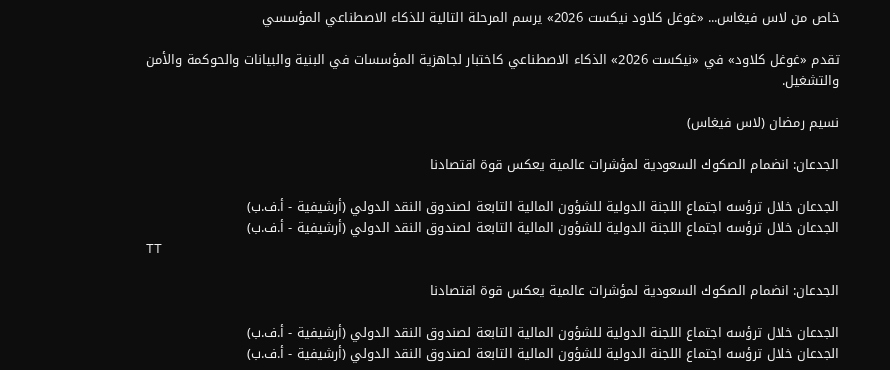خاص من لاس فيغاس... «غوغل كلاود نيكست 2026» يرسم المرحلة التالية للذكاء الاصطناعي المؤسسي

تقدم «غوغل كلاود» في «نيكست 2026» الذكاء الاصطناعي كاختبار لجاهزية المؤسسات في البنية والبيانات والحوكمة والأمن والتشغيل.

نسيم رمضان (لاس فيغاس)

الجدعان: انضمام الصكوك السعودية لمؤشرات عالمية يعكس قوة اقتصادنا

الجدعان خلال ترؤسه اجتماع اللجنة الدولية للشؤون المالية التابعة لصندوق النقد الدولي (أرشيفية - أ.ف.ب)
الجدعان خلال ترؤسه اجتماع اللجنة الدولية للشؤون المالية التابعة لصندوق النقد الدولي (أرشيفية - أ.ف.ب)
TT

الجدعان: انضمام الصكوك السعودية لمؤشرات عالمية يعكس قوة اقتصادنا

الجدعان خلال ترؤسه اجتماع اللجنة الدولية للشؤون المالية التابعة لصندوق النقد الدولي (أرشيفية - أ.ف.ب)
الجدعان خلال ترؤسه اجتماع اللجنة الدولية للشؤون المالية التابعة لصندوق النقد الدولي (أرشيفية - أ.ف.ب)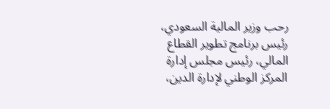رحب وزير المالية السعودي، رئيس برنامج تطوير القطاع المالي، رئيس مجلس إدارة المركز الوطني لإدارة الدين،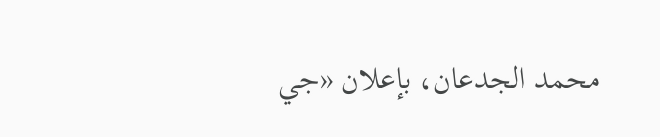محمد الجدعان، بإعلان «جي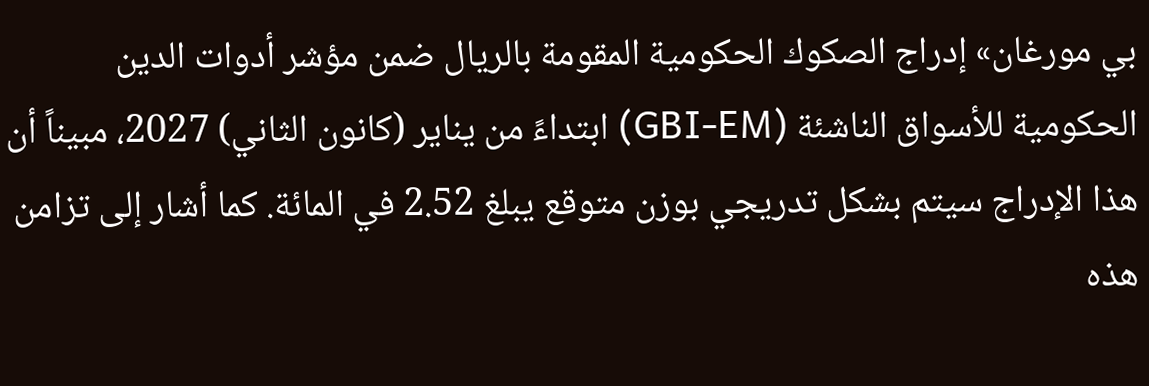بي مورغان» إدراج الصكوك الحكومية المقومة بالريال ضمن مؤشر أدوات الدين الحكومية للأسواق الناشئة (GBI-EM) ابتداءً من يناير (كانون الثاني) 2027، مبيناً أن هذا الإدراج سيتم بشكل تدريجي بوزن متوقع يبلغ 2.52 في المائة. كما أشار إلى تزامن هذه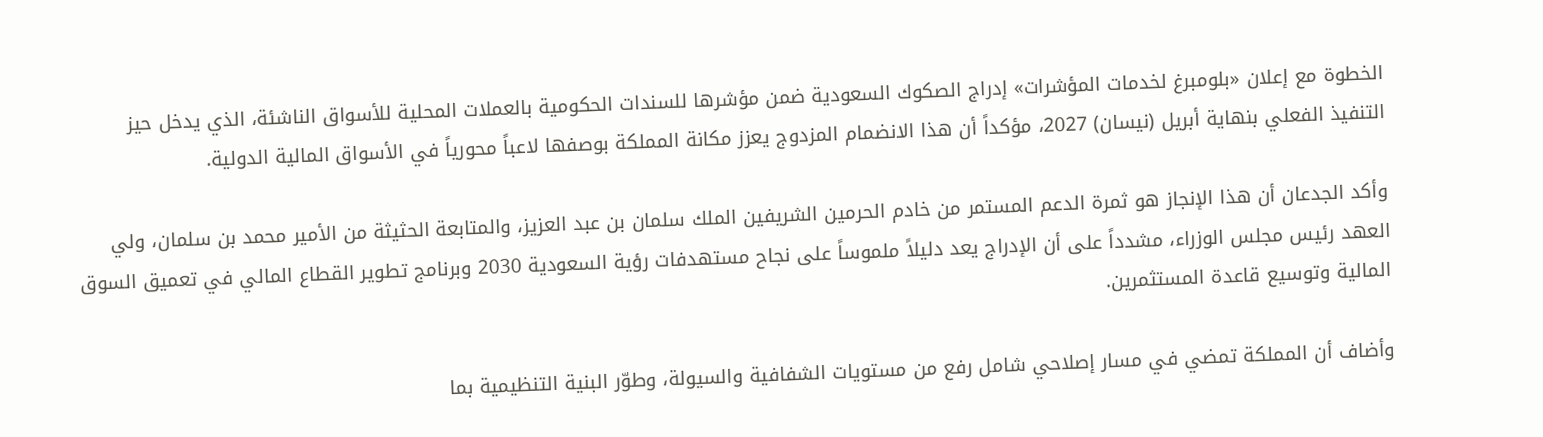الخطوة مع إعلان «بلومبرغ لخدمات المؤشرات» إدراج الصكوك السعودية ضمن مؤشرها للسندات الحكومية بالعملات المحلية للأسواق الناشئة، الذي يدخل حيز التنفيذ الفعلي بنهاية أبريل (نيسان) 2027، مؤكداً أن هذا الانضمام المزدوج يعزز مكانة المملكة بوصفها لاعباً محورياً في الأسواق المالية الدولية.

وأكد الجدعان أن هذا الإنجاز هو ثمرة الدعم المستمر من خادم الحرمين الشريفين الملك سلمان بن عبد العزيز، والمتابعة الحثيثة من الأمير محمد بن سلمان، ولي العهد رئيس مجلس الوزراء، مشدداً على أن الإدراج يعد دليلاً ملموساً على نجاح مستهدفات رؤية السعودية 2030 وبرنامج تطوير القطاع المالي في تعميق السوق المالية وتوسيع قاعدة المستثمرين.

وأضاف أن المملكة تمضي في مسار إصلاحي شامل رفع من مستويات الشفافية والسيولة، وطوّر البنية التنظيمية بما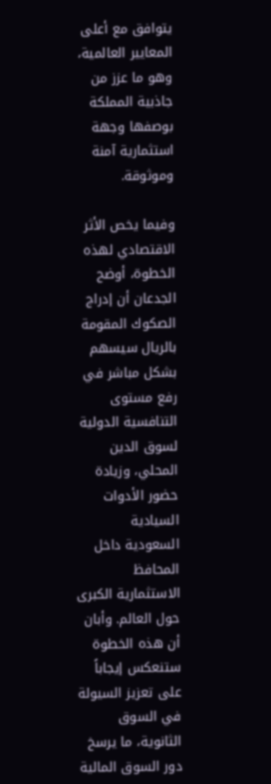يتوافق مع أعلى المعايير العالمية، وهو ما عزز من جاذبية المملكة بوصفها وجهة استثمارية آمنة وموثوقة.

وفيما يخص الأثر الاقتصادي لهذه الخطوة، أوضح الجدعان أن إدراج الصكوك المقومة بالريال سيسهم بشكل مباشر في رفع مستوى التنافسية الدولية لسوق الدين المحلي، وزيادة حضور الأدوات السيادية السعودية داخل المحافظ الاستثمارية الكبرى حول العالم. وأبان أن هذه الخطوة ستنعكس إيجاباً على تعزيز السيولة في السوق الثانوية، ما يرسخ دور السوق المالية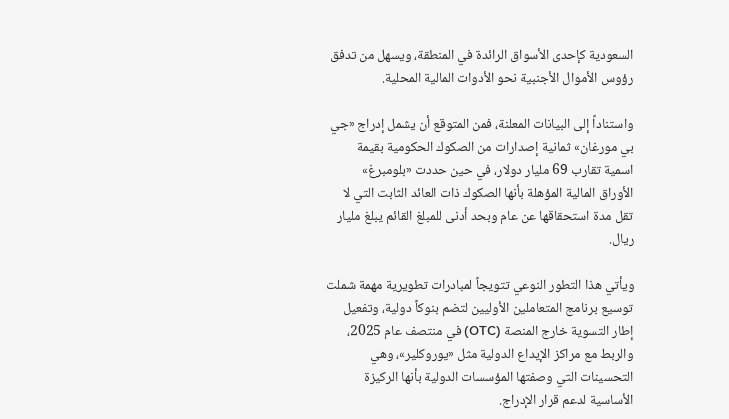السعودية كإحدى الأسواق الرائدة في المنطقة، ويسهل من تدفق رؤوس الأموال الأجنبية نحو الأدوات المالية المحلية.

واستناداً إلى البيانات المعلنة، فمن المتوقع أن يشمل إدراج «جي بي مورغان» ثمانية إصدارات من الصكوك الحكومية بقيمة اسمية تقارب 69 مليار دولار، في حين حددت «بلومبرغ» الأوراق المالية المؤهلة بأنها الصكوك ذات العائد الثابت التي لا تقل مدة استحقاقها عن عام وبحد أدنى للمبلغ القائم يبلغ مليار ريال.

ويأتي هذا التطور النوعي تتويجاً لمبادرات تطويرية مهمة شملت توسيع برنامج المتعاملين الأوليين لتضم بنوكاً دولية، وتفعيل إطار التسوية خارج المنصة (OTC) في منتصف عام 2025، والربط مع مراكز الإيداع الدولية مثل «يوروكلير»، وهي التحسينات التي وصفتها المؤسسات الدولية بأنها الركيزة الأساسية لدعم قرار الإدراج.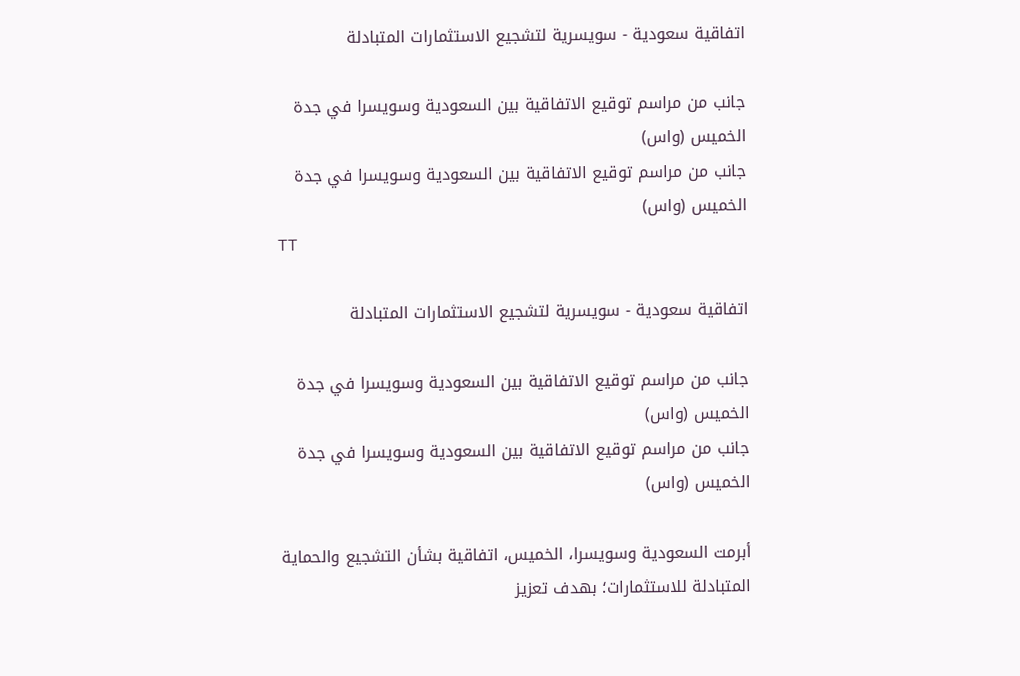اتفاقية سعودية - سويسرية لتشجيع الاستثمارات المتبادلة

جانب من مراسم توقيع الاتفاقية بين السعودية وسويسرا في جدة الخميس (واس)
جانب من مراسم توقيع الاتفاقية بين السعودية وسويسرا في جدة الخميس (واس)
TT

اتفاقية سعودية - سويسرية لتشجيع الاستثمارات المتبادلة

جانب من مراسم توقيع الاتفاقية بين السعودية وسويسرا في جدة الخميس (واس)
جانب من مراسم توقيع الاتفاقية بين السعودية وسويسرا في جدة الخميس (واس)

أبرمت السعودية وسويسرا، الخميس، اتفاقية بشأن التشجيع والحماية المتبادلة للاستثمارات؛ بهدف تعزيز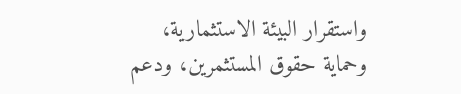واستقرار البيئة الاستثمارية، وحماية حقوق المستثمرين، ودعم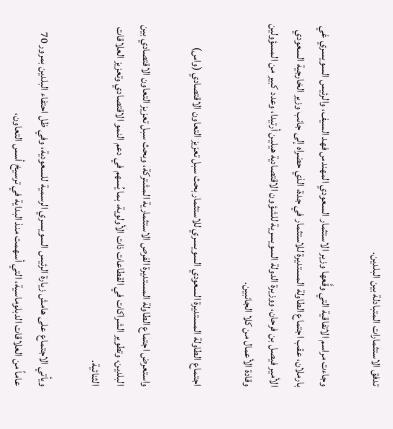تدفق الاستثمارات المتبادلة بين البلدين.

وجاءت مراسم الاتفاقية التي وقَّعها وزير الاستثمار السعودي المهندس فهد السيف، والرئيس السويسري غي بارملان، عقب اجتماع الطاولة المستديرة للاستثمار في جدة، الذي حضراه إلى جانب وزير الخارجية السعودي الأمير فيصل بن فرحان، ووزيرة الدولة السويسرية للشؤون الاقتصادية هيلين أرتيدا، وعدد كبير من المسؤولين وقادة الأعمال من كلا الجانبين.

اجتماع الطاولة المستديرة السعودي السويسري للاستثمار بحث سبل تعزيز التعاون الاقتصادي (واس)

واستعرض اجتماع الطاولة المستديرة الفرص الاستثمارية المشتركة، وبحث سبل تعزيز التعاون الاقتصادي بين البلدين، وتطوير الشراكات في القطاعات ذات الأولوية، بما يُسهم في دعم النمو الاقتصادي وتعزيز العلاقات الثنائية.

ويأتي الاجتماع على هامش زيارة الرئيس السويسري الرسمية للسعودية، وفي ظل احتفاء البلدين بمرور 70 عاماً من العلاقات الدبلوماسية، التي أسهمت منذ البداية في ترسيخ أسس التعاون،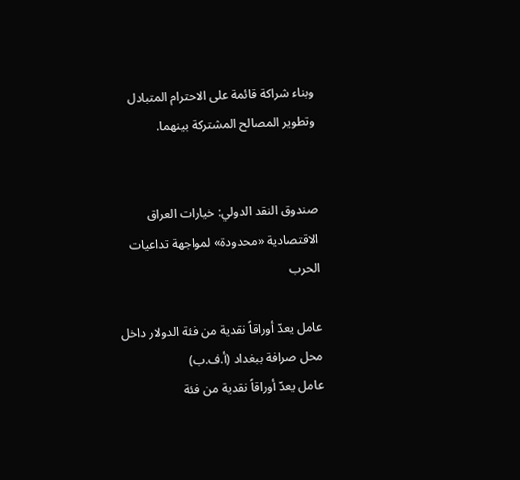وبناء شراكة قائمة على الاحترام المتبادل وتطوير المصالح المشتركة بينهما.


صندوق النقد الدولي: خيارات العراق الاقتصادية «محدودة» لمواجهة تداعيات الحرب

عامل يعدّ أوراقاً نقدية من فئة الدولار داخل محل صرافة ببغداد (أ.ف.ب)
عامل يعدّ أوراقاً نقدية من فئة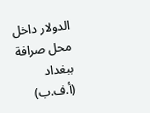الدولار داخل محل صرافة ببغداد (أ.ف.ب)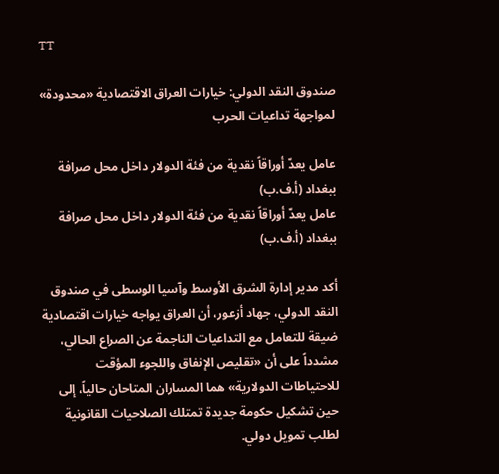TT

صندوق النقد الدولي: خيارات العراق الاقتصادية «محدودة» لمواجهة تداعيات الحرب

عامل يعدّ أوراقاً نقدية من فئة الدولار داخل محل صرافة ببغداد (أ.ف.ب)
عامل يعدّ أوراقاً نقدية من فئة الدولار داخل محل صرافة ببغداد (أ.ف.ب)

أكد مدير إدارة الشرق الأوسط وآسيا الوسطى في صندوق النقد الدولي، جهاد أزعور، أن العراق يواجه خيارات اقتصادية ضيقة للتعامل مع التداعيات الناجمة عن الصراع الحالي، مشدداً على أن «تقليص الإنفاق واللجوء المؤقت للاحتياطات الدولارية» هما المساران المتاحان حالياً، إلى حين تشكيل حكومة جديدة تمتلك الصلاحيات القانونية لطلب تمويل دولي.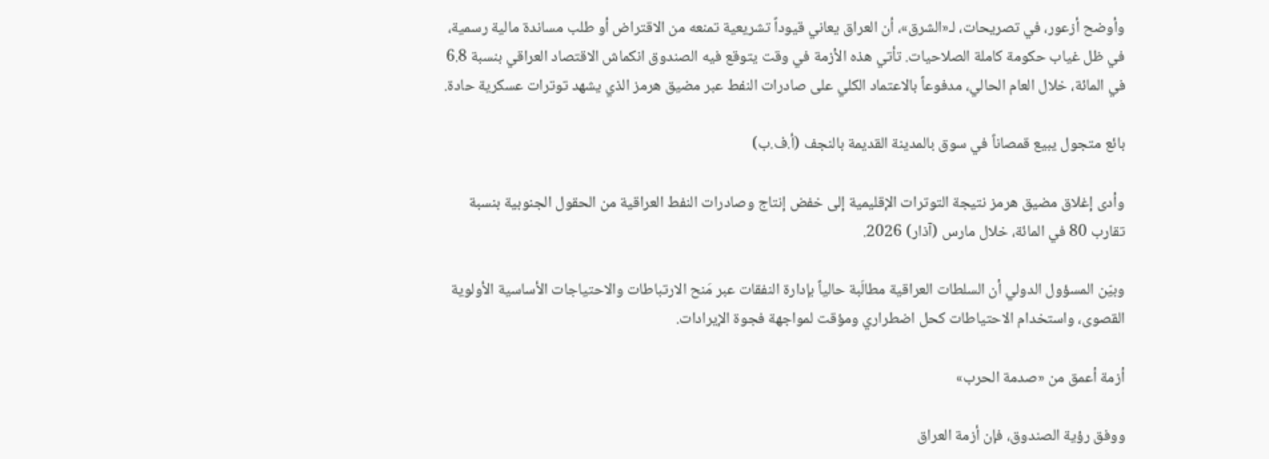وأوضح أزعور، في تصريحات، لـ«الشرق»، أن العراق يعاني قيوداً تشريعية تمنعه من الاقتراض أو طلب مساندة مالية رسمية، في ظل غياب حكومة كاملة الصلاحيات. تأتي هذه الأزمة في وقت يتوقع فيه الصندوق انكماش الاقتصاد العراقي بنسبة 6.8 في المائة، خلال العام الحالي، مدفوعاً بالاعتماد الكلي على صادرات النفط عبر مضيق هرمز الذي يشهد توترات عسكرية حادة.

بائع متجول يبيع قمصاناً في سوق بالمدينة القديمة بالنجف (أ.ف.ب)

وأدى إغلاق مضيق هرمز نتيجة التوترات الإقليمية إلى خفض إنتاج وصادرات النفط العراقية من الحقول الجنوبية بنسبة تقارب 80 في المائة، خلال مارس (آذار) 2026.

وبيّن المسؤول الدولي أن السلطات العراقية مطالَبة حالياً بإدارة النفقات عبر مَنح الارتباطات والاحتياجات الأساسية الأولوية القصوى، واستخدام الاحتياطات كحل اضطراري ومؤقت لمواجهة فجوة الإيرادات.

أزمة أعمق من «صدمة الحرب»

ووفق رؤية الصندوق، فإن أزمة العراق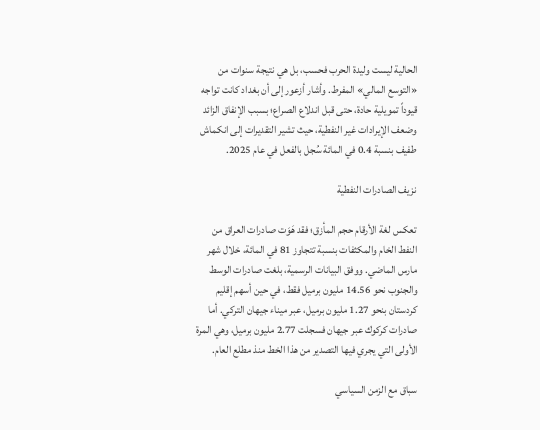الحالية ليست وليدة الحرب فحسب، بل هي نتيجة سنوات من «التوسع المالي» المفرط. وأشار أزعور إلى أن بغداد كانت تواجه قيوداً تمويلية حادة، حتى قبل اندلاع الصراع؛ بسبب الإنفاق الزائد وضعف الإيرادات غير النفطية، حيث تشير التقديرات إلى انكماش طفيف بنسبة 0.4 في المائة سُجل بالفعل في عام 2025.

نزيف الصادرات النفطية

تعكس لغة الأرقام حجم المأزق؛ فقد هَوَت صادرات العراق من النفط الخام والمكثفات بنسبة تتجاوز 81 في المائة، خلال شهر مارس الماضي. ووفق البيانات الرسمية، بلغت صادرات الوسط والجنوب نحو 14.56 مليون برميل فقط، في حين أسهم إقليم كردستان بنحو 1.27 مليون برميل، عبر ميناء جيهان التركي. أما صادرات كركوك عبر جيهان فسجلت 2.77 مليون برميل، وهي المرة الأولى التي يجري فيها التصدير من هذا الخط منذ مطلع العام.

سباق مع الزمن السياسي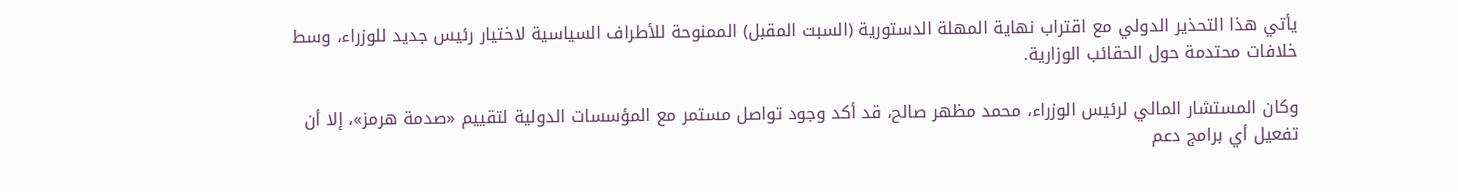يأتي هذا التحذير الدولي مع اقتراب نهاية المهلة الدستورية (السبت المقبل) الممنوحة للأطراف السياسية لاختيار رئيس جديد للوزراء، وسط خلافات محتدمة حول الحقائب الوزارية.

وكان المستشار المالي لرئيس الوزراء، محمد مظهر صالح، قد أكد وجود تواصل مستمر مع المؤسسات الدولية لتقييم «صدمة هرمز»، إلا أن تفعيل أي برامج دعم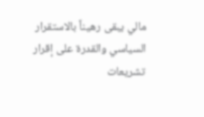مالي يبقى رهيناً بالاستقرار السياسي والقدرة على إقرار تشريعات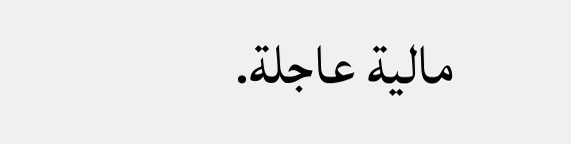مالية عاجلة.